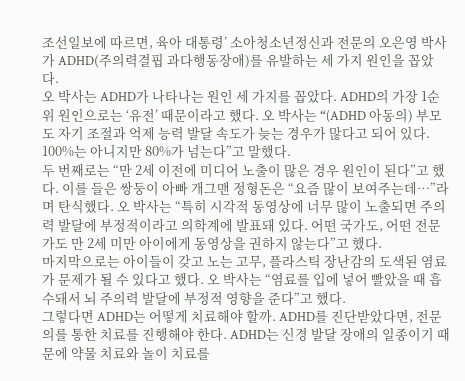조선일보에 따르면, 육아 대통령’ 소아청소년정신과 전문의 오은영 박사가 ADHD(주의력결핍 과다행동장애)를 유발하는 세 가지 원인을 꼽았다.
오 박사는 ADHD가 나타나는 원인 세 가지를 꼽았다. ADHD의 가장 1순위 원인으로는 ‘유전’ 때문이라고 했다. 오 박사는 “(ADHD 아동의) 부모도 자기 조절과 억제 능력 발달 속도가 늦는 경우가 많다고 되어 있다. 100%는 아니지만 80%가 넘는다”고 말했다.
두 번째로는 “만 2세 이전에 미디어 노출이 많은 경우 원인이 된다”고 했다. 이를 들은 쌍둥이 아빠 개그맨 정형돈은 “요즘 많이 보여주는데…”라며 탄식했다. 오 박사는 “특히 시각적 동영상에 너무 많이 노출되면 주의력 발달에 부정적이라고 의학계에 발표돼 있다. 어떤 국가도, 어떤 전문가도 만 2세 미만 아이에게 동영상을 권하지 않는다”고 했다.
마지막으로는 아이들이 갖고 노는 고무, 플라스틱 장난감의 도색된 염료가 문제가 될 수 있다고 했다. 오 박사는 “염료를 입에 넣어 빨았을 때 흡수돼서 뇌 주의력 발달에 부정적 영향을 준다”고 했다.
그렇다면 ADHD는 어떻게 치료해야 할까. ADHD를 진단받았다면, 전문의를 통한 치료를 진행해야 한다. ADHD는 신경 발달 장애의 일종이기 때문에 약물 치료와 놀이 치료를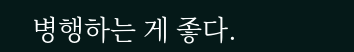병행하는 게 좋다.